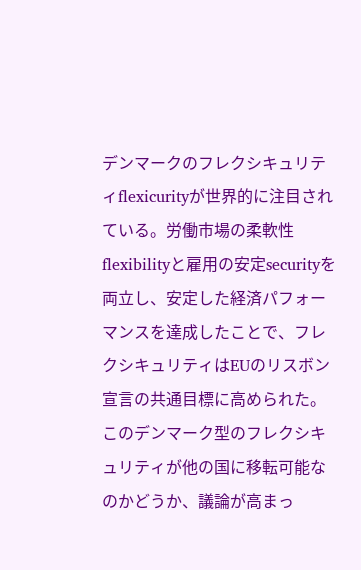デンマークのフレクシキュリティflexicurityが世界的に注目されている。労働市場の柔軟性flexibilityと雇用の安定securityを両立し、安定した経済パフォーマンスを達成したことで、フレクシキュリティはEUのリスボン宣言の共通目標に高められた。このデンマーク型のフレクシキュリティが他の国に移転可能なのかどうか、議論が高まっ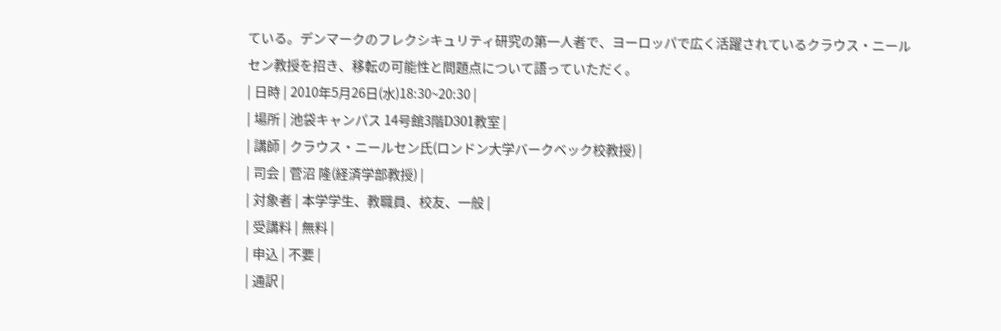ている。デンマークのフレクシキュリティ研究の第一人者で、ヨーロッパで広く活躍されているクラウス・ニールセン教授を招き、移転の可能性と問題点について語っていただく。
| 日時 | 2010年5月26日(水)18:30~20:30 |
| 場所 | 池袋キャンパス 14号館3階D301教室 |
| 講師 | クラウス・ニールセン氏(ロンドン大学バークベック校教授) |
| 司会 | 菅沼 隆(経済学部教授) |
| 対象者 | 本学学生、教職員、校友、一般 |
| 受講料 | 無料 |
| 申込 | 不要 |
| 通訳 |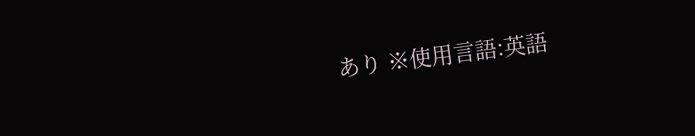あり ※使用言語:英語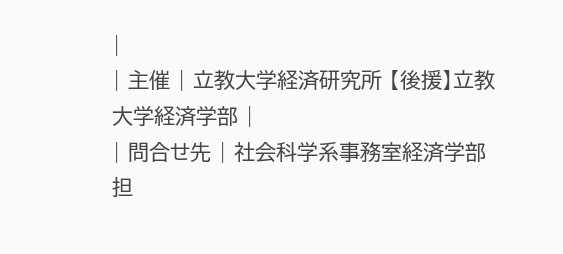|
| 主催 | 立教大学経済研究所 【後援】立教大学経済学部 |
| 問合せ先 | 社会科学系事務室経済学部担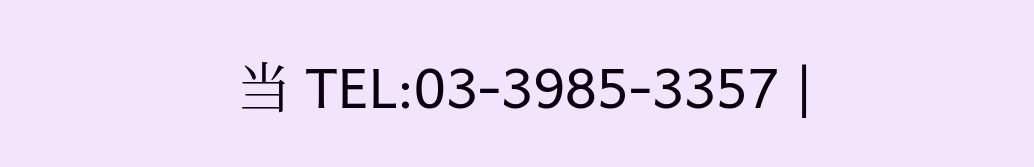当 TEL:03-3985-3357 |